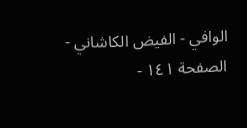الوافي - الفيض الكاشاني - الصفحة ١٤١ -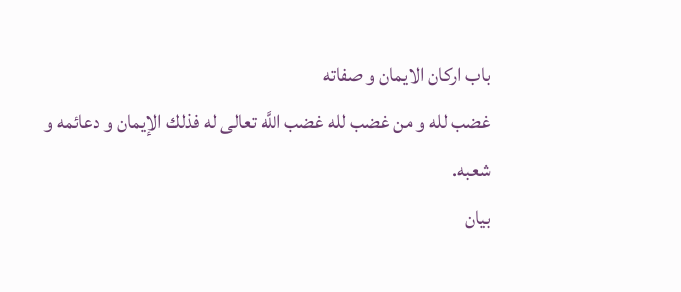باب اركان الايمان و صفاته
غضب لله و من غضب لله غضب اللَّه تعالى له فذلك الإيمان و دعائمه و شعبه.
بيان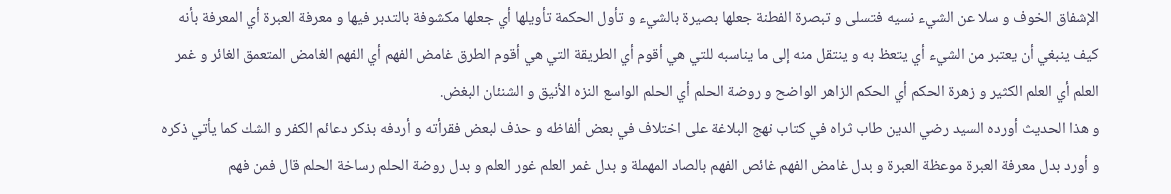الإشفاق الخوف و سلا عن الشيء نسيه فتسلى و تبصرة الفطنة جعلها بصيرة بالشيء و تأول الحكمة تأويلها أي جعلها مكشوفة بالتدبر فيها و معرفة العبرة أي المعرفة بأنه كيف ينبغي أن يعتبر من الشيء أي يتعظ به و ينتقل منه إلى ما يناسبه للتي هي أقوم أي الطريقة التي هي أقوم الطرق غامض الفهم أي الفهم الغامض المتعمق الغائر و غمر العلم أي العلم الكثير و زهرة الحكم أي الحكم الزاهر الواضح و روضة الحلم أي الحلم الواسع النزه الأنيق و الشنئان البغض.
و هذا الحديث أورده السيد رضي الدين طاب ثراه في كتاب نهج البلاغة على اختلاف في بعض ألفاظه و حذف لبعض فقرأته و أردفه بذكر دعائم الكفر و الشك كما يأتي ذكره و أورد بدل معرفة العبرة موعظة العبرة و بدل غامض الفهم غائص الفهم بالصاد المهملة و بدل غمر العلم غور العلم و بدل روضة الحلم رساخة الحلم قال فمن فهم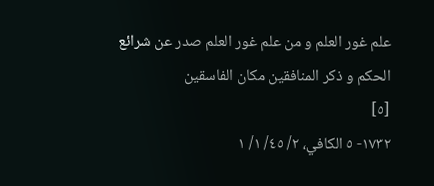علم غور العلم و من علم غور العلم صدر عن شرائع الحكم و ذكر المنافقين مكان الفاسقين
[٥]
١٧٣٢- ٥ الكافي، ٢/ ٤٥/ ١/ ١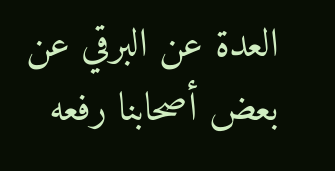العدة عن البرقي عن بعض أصحابنا رفعه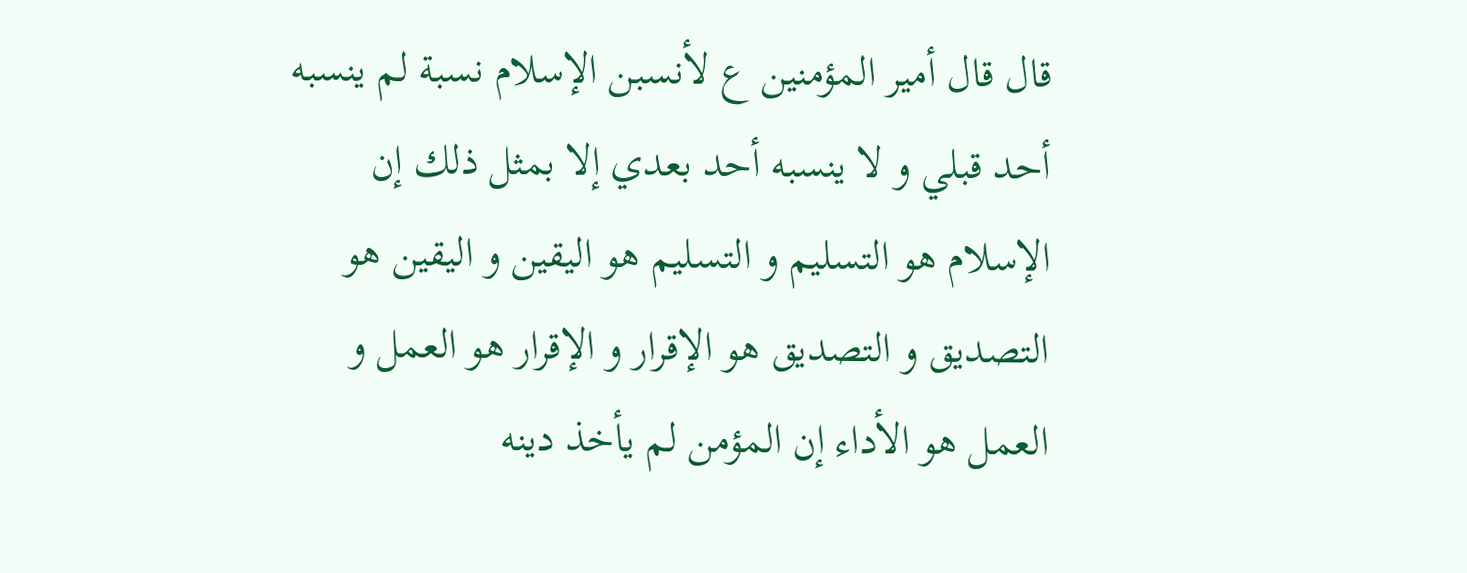قال قال أمير المؤمنين ع لأنسبن الإسلام نسبة لم ينسبه أحد قبلي و لا ينسبه أحد بعدي إلا بمثل ذلك إن الإسلام هو التسليم و التسليم هو اليقين و اليقين هو التصديق و التصديق هو الإقرار و الإقرار هو العمل و العمل هو الأداء إن المؤمن لم يأخذ دينه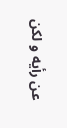عن رأيه و لكن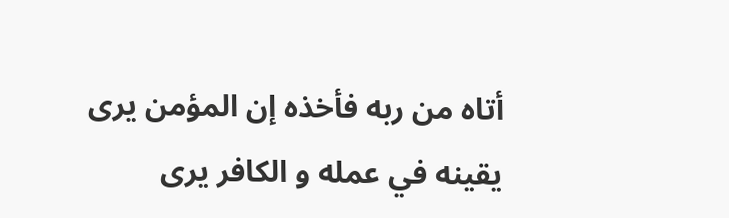أتاه من ربه فأخذه إن المؤمن يرى يقينه في عمله و الكافر يرى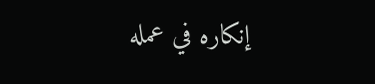إنكاره في عمله